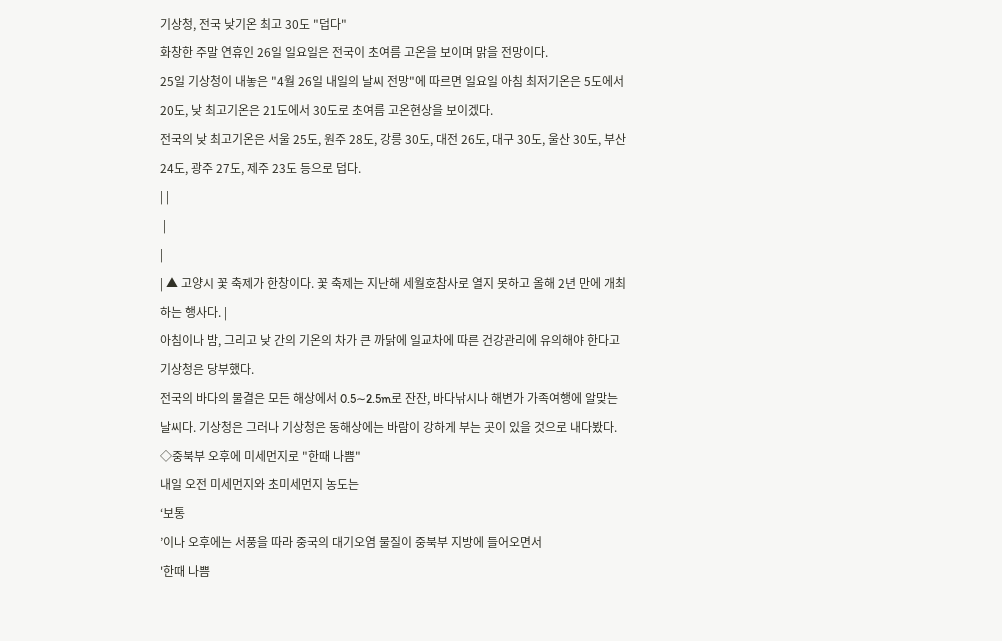기상청, 전국 낮기온 최고 30도 "덥다"
화창한 주말 연휴인 26일 일요일은 전국이 초여름 고온을 보이며 맑을 전망이다.
25일 기상청이 내놓은 "4월 26일 내일의 날씨 전망"에 따르면 일요일 아침 최저기온은 5도에서 20도, 낮 최고기온은 21도에서 30도로 초여름 고온현상을 보이겠다.
전국의 낮 최고기온은 서울 25도, 원주 28도, 강릉 30도, 대전 26도, 대구 30도, 울산 30도, 부산 24도, 광주 27도, 제주 23도 등으로 덥다.
| |
 |
|
| ▲ 고양시 꽃 축제가 한창이다. 꽃 축제는 지난해 세월호참사로 열지 못하고 올해 2년 만에 개최하는 행사다. |
아침이나 밤, 그리고 낮 간의 기온의 차가 큰 까닭에 일교차에 따른 건강관리에 유의해야 한다고 기상청은 당부했다.
전국의 바다의 물결은 모든 해상에서 0.5∼2.5m로 잔잔, 바다낚시나 해변가 가족여행에 알맞는 날씨다. 기상청은 그러나 기상청은 동해상에는 바람이 강하게 부는 곳이 있을 것으로 내다봤다.
◇중북부 오후에 미세먼지로 "한때 나쁨"
내일 오전 미세먼지와 초미세먼지 농도는
‘보통
’이나 오후에는 서풍을 따라 중국의 대기오염 물질이 중북부 지방에 들어오면서
'한때 나쁨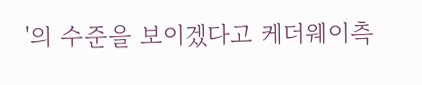'의 수준을 보이겠다고 케더웨이측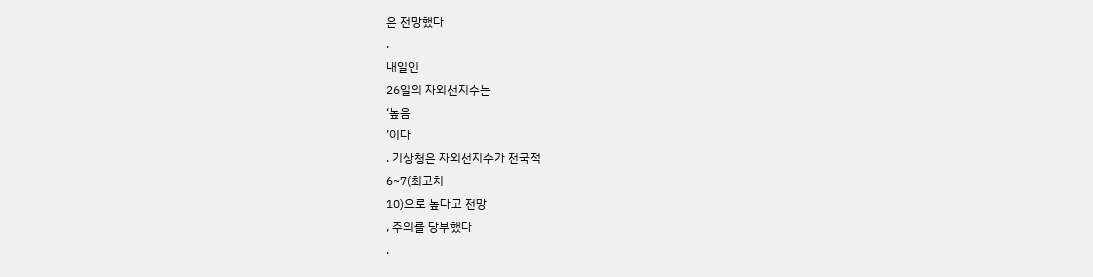은 전망했다
.
내일인
26일의 자외선지수는
‘높음
’이다
. 기상청은 자외선지수가 전국적
6~7(최고치
10)으로 높다고 전망
, 주의를 당부했다
.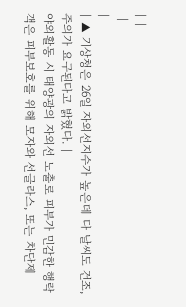| |
 |
|
| ▲ 기상청은 26일 자외선지수가 높은데 다 날씨도 건조, 주의가 요구된다고 밝혔다. |
야외활동 시 태양광의 자외선 노출로 피부가 민감한 행락객은 피부보호를 위해 모자와 선글라스, 또는 차단제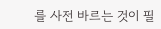를 사전 바르는 것이 필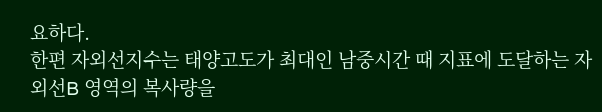요하다.
한편 자외선지수는 태양고도가 최대인 남중시간 때 지표에 도달하는 자외선B 영역의 복사량을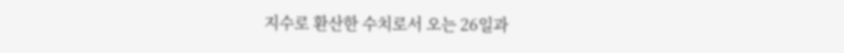지수로 환산한 수치로서 오는 26일과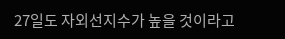27일도 자외선지수가 높을 것이라고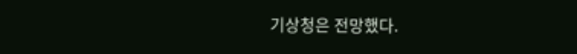기상청은 전망했다.